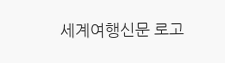세계여행신문 로고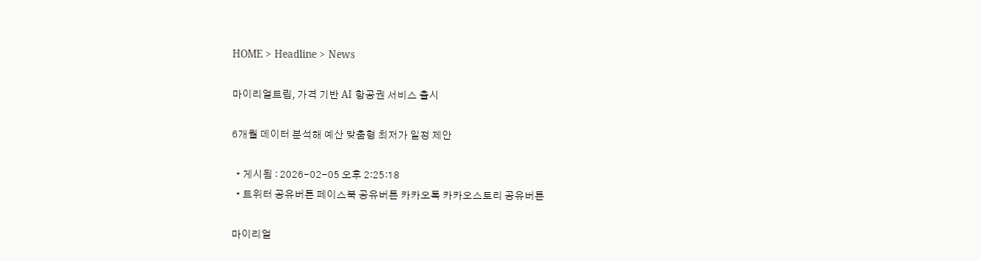HOME > Headline > News

마이리얼트립, 가격 기반 AI 항공권 서비스 출시

6개월 데이터 분석해 예산 맞춤형 최저가 일정 제안

  • 게시됨 : 2026-02-05 오후 2:25:18
  • 트위터 공유버튼 페이스북 공유버튼 카카오톡 카카오스토리 공유버튼

마이리얼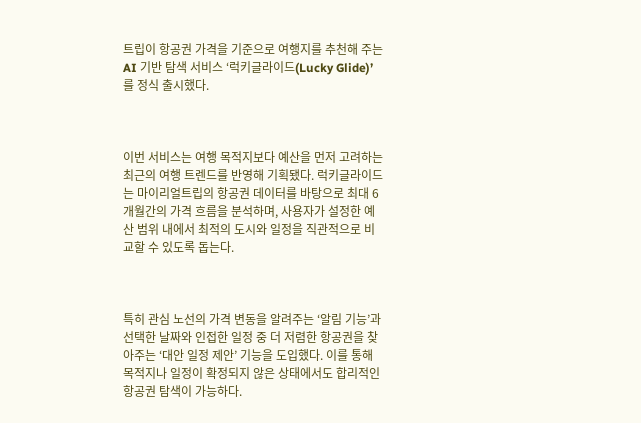트립이 항공권 가격을 기준으로 여행지를 추천해 주는 AI 기반 탐색 서비스 ‘럭키글라이드(Lucky Glide)’를 정식 출시했다.



이번 서비스는 여행 목적지보다 예산을 먼저 고려하는 최근의 여행 트렌드를 반영해 기획됐다. 럭키글라이드는 마이리얼트립의 항공권 데이터를 바탕으로 최대 6개월간의 가격 흐름을 분석하며, 사용자가 설정한 예산 범위 내에서 최적의 도시와 일정을 직관적으로 비교할 수 있도록 돕는다.



특히 관심 노선의 가격 변동을 알려주는 ‘알림 기능’과 선택한 날짜와 인접한 일정 중 더 저렴한 항공권을 찾아주는 ‘대안 일정 제안’ 기능을 도입했다. 이를 통해 목적지나 일정이 확정되지 않은 상태에서도 합리적인 항공권 탐색이 가능하다.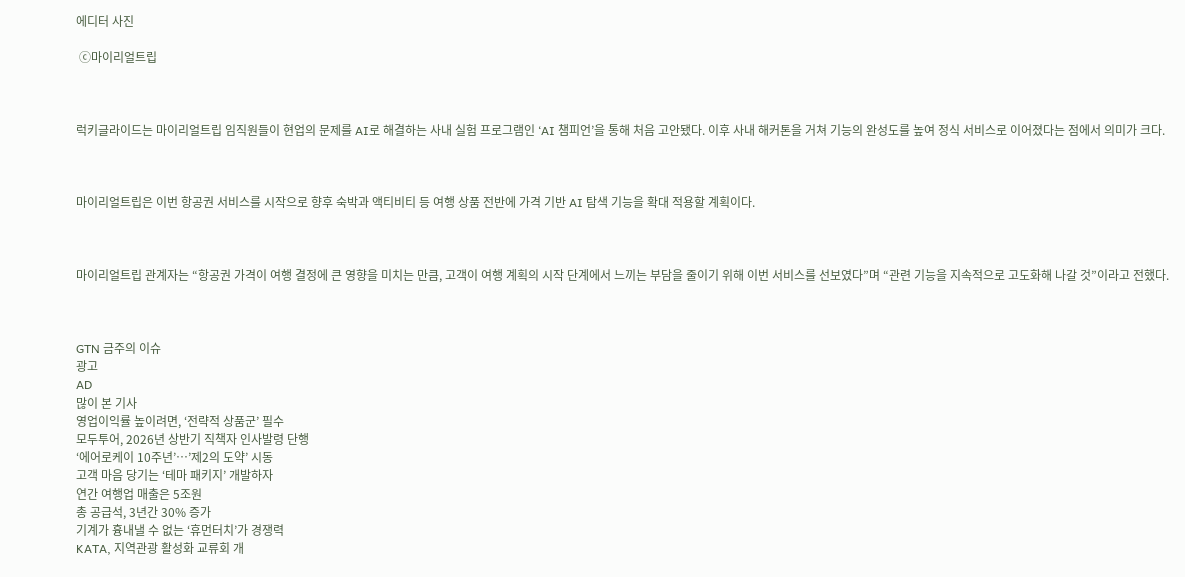에디터 사진

 ⓒ마이리얼트립



럭키글라이드는 마이리얼트립 임직원들이 현업의 문제를 AI로 해결하는 사내 실험 프로그램인 ‘AI 챔피언’을 통해 처음 고안됐다. 이후 사내 해커톤을 거쳐 기능의 완성도를 높여 정식 서비스로 이어졌다는 점에서 의미가 크다.



마이리얼트립은 이번 항공권 서비스를 시작으로 향후 숙박과 액티비티 등 여행 상품 전반에 가격 기반 AI 탐색 기능을 확대 적용할 계획이다.



마이리얼트립 관계자는 “항공권 가격이 여행 결정에 큰 영향을 미치는 만큼, 고객이 여행 계획의 시작 단계에서 느끼는 부담을 줄이기 위해 이번 서비스를 선보였다”며 “관련 기능을 지속적으로 고도화해 나갈 것”이라고 전했다.



GTN 금주의 이슈
광고
AD
많이 본 기사
영업이익률 높이려면, ‘전략적 상품군’ 필수
모두투어, 2026년 상반기 직책자 인사발령 단행
‘에어로케이 10주년’…’제2의 도약’ 시동
고객 마음 당기는 ‘테마 패키지’ 개발하자
연간 여행업 매출은 5조원
총 공급석, 3년간 30% 증가
기계가 흉내낼 수 없는 ‘휴먼터치’가 경쟁력
KATA, 지역관광 활성화 교류회 개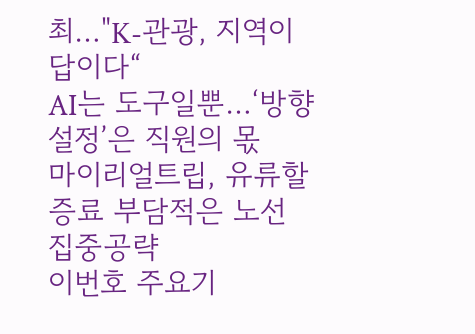최…"K-관광, 지역이 답이다“
AI는 도구일뿐…‘방향설정’은 직원의 몫
마이리얼트립, 유류할증료 부담적은 노선 집중공략
이번호 주요기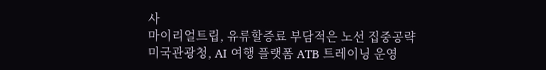사
마이리얼트립, 유류할증료 부담적은 노선 집중공략
미국관광청, AI 여행 플랫폼 ATB 트레이닝 운영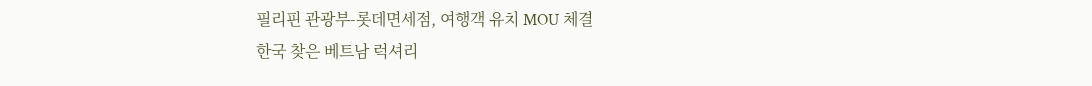필리핀 관광부-롯데면세점, 여행객 유치 MOU 체결
한국 찾은 베트남 럭셔리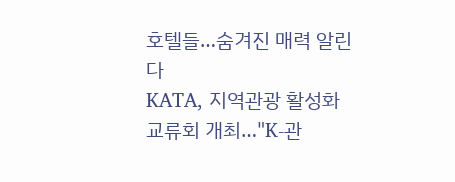호텔들…숨겨진 매력 알린다
KATA, 지역관광 활성화 교류회 개최…"K-관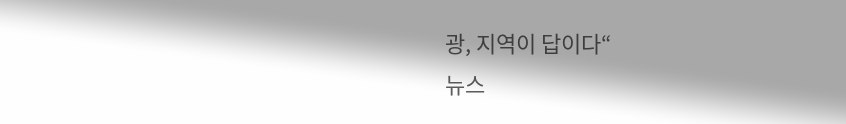광, 지역이 답이다“
뉴스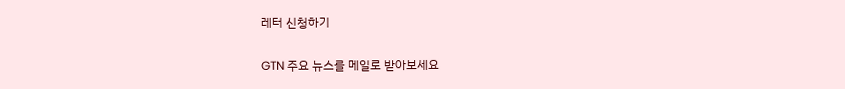레터 신청하기

GTN 주요 뉴스를 메일로 받아보세요